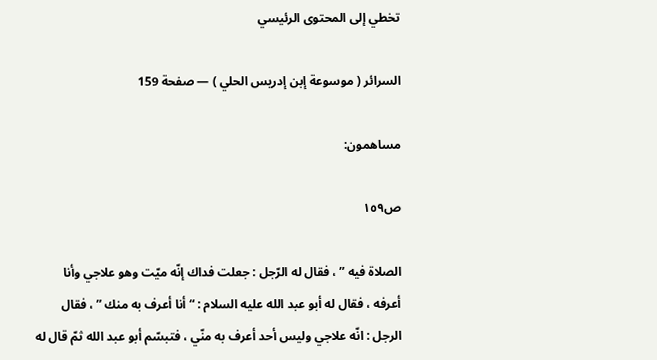تخطي إلى المحتوى الرئيسي

السرائر ( موسوعة إبن إدريس الحلي ) — صفحة 159

مساهمون:

ص١٥٩

الصلاة فيه ” ، فقال له الرّجل : جعلت فداك إنّه ميّت وهو علاجي وأنا أعرفه ، فقال له أبو عبد الله عليه السلام : “ أنا أعرف به منك ” ، فقال الرجل : انّه علاجي وليس أحد أعرف به منّي ، فتبسّم أبو عبد الله ثمّ قال له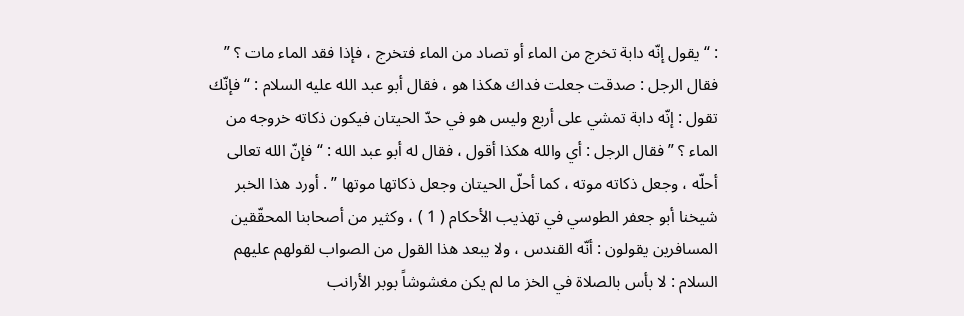: “ يقول إنّه دابة تخرج من الماء أو تصاد من الماء فتخرج ، فإذا فقد الماء مات ؟ ” فقال الرجل : صدقت جعلت فداك هكذا هو ، فقال أبو عبد الله عليه السلام : “ فإنّك تقول : إنّه دابة تمشي على أربع وليس هو في حدّ الحيتان فيكون ذكاته خروجه من الماء ؟ ” فقال الرجل : أي والله هكذا أقول ، فقال له أبو عبد الله : “ فإنّ الله تعالى أحلّه ، وجعل ذكاته موته ، كما أحلّ الحيتان وجعل ذكاتها موتها ” . أورد هذا الخبر شيخنا أبو جعفر الطوسي في تهذيب الأحكام ( 1 ) ، وكثير من أصحابنا المحقّقين المسافرين يقولون : أنّه القندس ، ولا يبعد هذا القول من الصواب لقولهم عليهم السلام : لا بأس بالصلاة في الخز ما لم يكن مغشوشاً بوبر الأرانب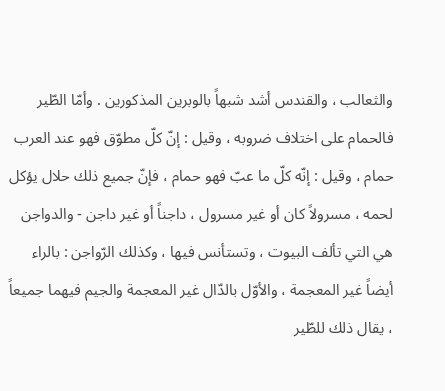والثعالب ، والقندس أشد شبهاً بالوبرين المذكورين . وأمّا الطّير فالحمام على اختلاف ضروبه ، وقيل : إنّ كلّ مطوّق فهو عند العرب حمام ، وقيل : إنّه كلّ ما عبّ فهو حمام ، فإنّ جميع ذلك حلال يؤكل لحمه ، مسرولاً كان أو غير مسرول ، داجناً أو غير داجن - والدواجن هي التي تألف البيوت ، وتستأنس فيها ، وكذلك الرّواجن : بالراء أيضاً غير المعجمة ، والأوّل بالدّال غير المعجمة والجيم فيهما جميعاً ، يقال ذلك للطّير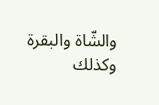والشّاة والبقرة وكذلك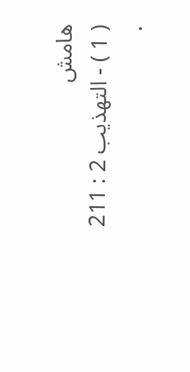هامش
( 1 ) - التهذيب 2 : 211 .